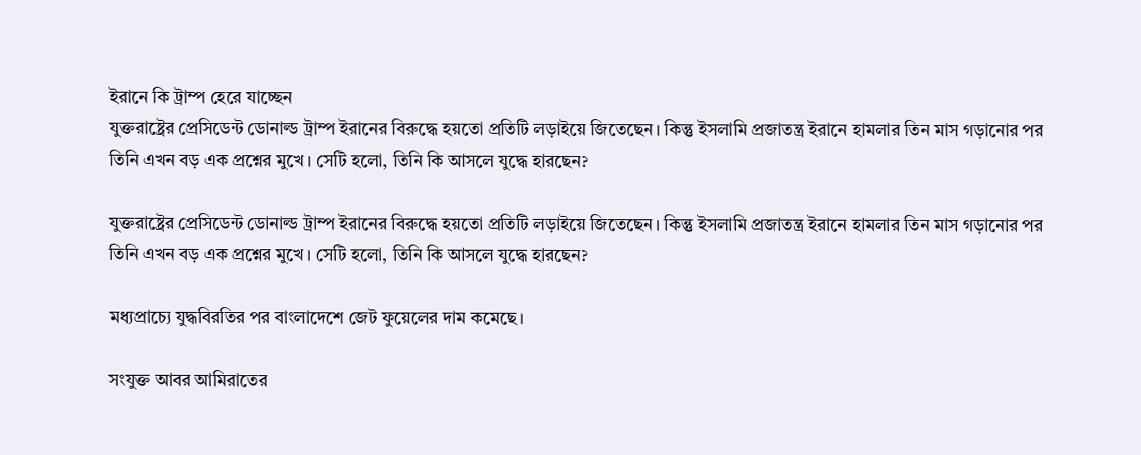ইরানে কি ট্রাম্প হেরে যাচ্ছেন
যুক্তরাষ্ট্রের প্রেসিডেন্ট ডোনাল্ড ট্রাম্প ইরানের বিরুদ্ধে হয়তো প্রতিটি লড়াইয়ে জিতেছেন। কিন্তু ইসলামি প্রজাতন্ত্র ইরানে হামলার তিন মাস গড়ানোর পর তিনি এখন বড় এক প্রশ্নের মুখে। সেটি হলো, তিনি কি আসলে যুদ্ধে হারছেন?

যুক্তরাষ্ট্রের প্রেসিডেন্ট ডোনাল্ড ট্রাম্প ইরানের বিরুদ্ধে হয়তো প্রতিটি লড়াইয়ে জিতেছেন। কিন্তু ইসলামি প্রজাতন্ত্র ইরানে হামলার তিন মাস গড়ানোর পর তিনি এখন বড় এক প্রশ্নের মুখে। সেটি হলো, তিনি কি আসলে যুদ্ধে হারছেন?

মধ্যপ্রাচ্যে যুদ্ধবিরতির পর বাংলাদেশে জেট ফুয়েলের দাম কমেছে।

সংযুক্ত আবর আমিরাতের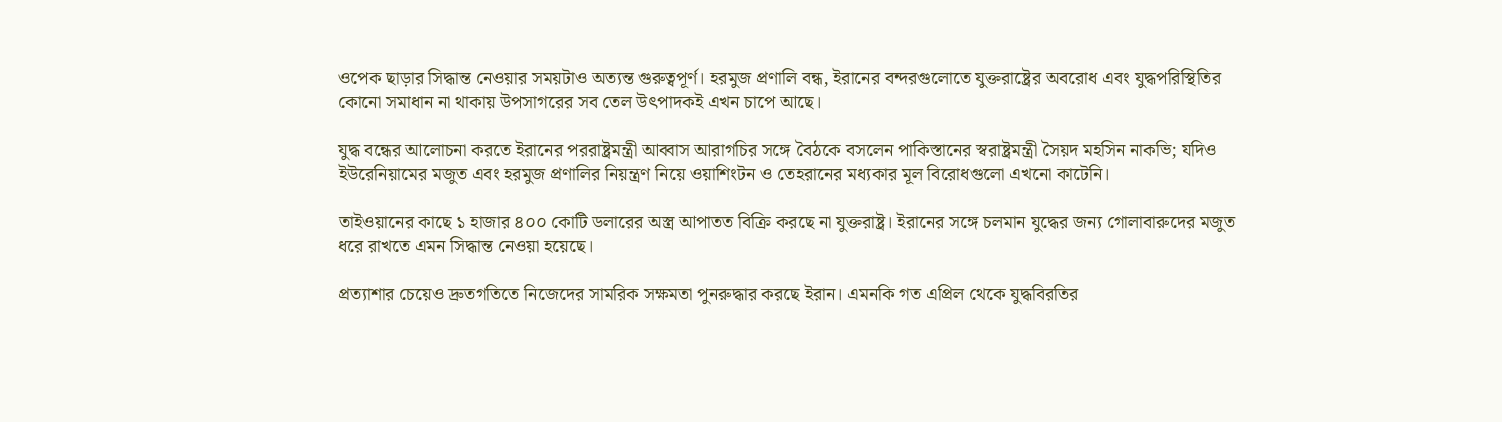ওপেক ছাড়ার সিদ্ধান্ত নেওয়ার সময়টাও অত্যন্ত গুরুত্বপূর্ণ। হরমুজ প্রণালি বন্ধ, ইরানের বন্দরগুলোতে যুক্তরাষ্ট্রের অবরোধ এবং যুদ্ধপরিস্থিতির কোনো সমাধান না থাকায় উপসাগরের সব তেল উৎপাদকই এখন চাপে আছে।

যুদ্ধ বন্ধের আলোচনা করতে ইরানের পররাষ্ট্রমন্ত্রী আব্বাস আরাগচির সঙ্গে বৈঠকে বসলেন পাকিস্তানের স্বরাষ্ট্রমন্ত্রী সৈয়দ মহসিন নাকভি; যদিও ইউরেনিয়ামের মজুত এবং হরমুজ প্রণালির নিয়ন্ত্রণ নিয়ে ওয়াশিংটন ও তেহরানের মধ্যকার মূল বিরোধগুলো এখনো কাটেনি।

তাইওয়ানের কাছে ১ হাজার ৪০০ কোটি ডলারের অস্ত্র আপাতত বিক্রি করছে না যুক্তরাষ্ট্র। ইরানের সঙ্গে চলমান যুদ্ধের জন্য গোলাবারুদের মজুত ধরে রাখতে এমন সিদ্ধান্ত নেওয়া হয়েছে।

প্রত্যাশার চেয়েও দ্রুতগতিতে নিজেদের সামরিক সক্ষমতা পুনরুদ্ধার করছে ইরান। এমনকি গত এপ্রিল থেকে যুদ্ধবিরতির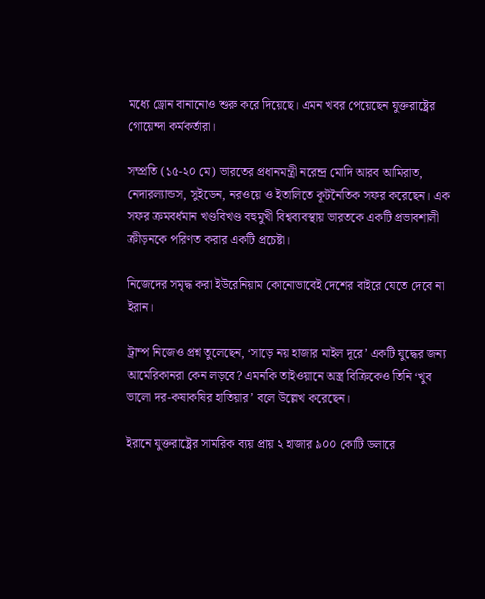মধ্যে ড্রোন বানানোও শুরু করে দিয়েছে। এমন খবর পেয়েছেন যুক্তরাষ্ট্রের গোয়েন্দা কর্মকর্তারা।

সম্প্রতি (১৫-২০ মে) ভারতের প্রধানমন্ত্রী নরেন্দ্র মোদি আরব আমিরাত, নেদারল্যান্ডস, সুইডেন, নরওয়ে ও ইতালিতে কূটনৈতিক সফর করেছেন। এক সফর ক্রমবর্ধমান খণ্ডবিখণ্ড বহুমুখী বিশ্বব্যবস্থায় ভারতকে একটি প্রভাবশালী ক্রীড়নকে পরিণত করার একটি প্রচেষ্টা।

নিজেদের সমৃদ্ধ করা ইউরেনিয়াম কোনোভাবেই দেশের বাইরে যেতে দেবে না ইরান।

ট্রাম্প নিজেও প্রশ্ন তুলেছেন, ‘সাড়ে নয় হাজার মাইল দূরে’ একটি যুদ্ধের জন্য আমেরিকানরা কেন লড়বে? এমনকি তাইওয়ানে অস্ত্র বিক্রিকেও তিনি ‘খুব ভালো দর-কষাকষির হাতিয়ার’ বলে উল্লেখ করেছেন।

ইরানে যুক্তরাষ্ট্রের সামরিক ব্যয় প্রায় ২ হাজার ৯০০ কোটি ডলারে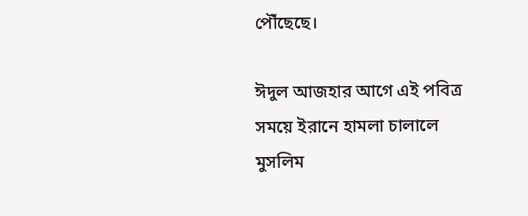পৌঁছেছে।

ঈদুল আজহার আগে এই পবিত্র সময়ে ইরানে হামলা চালালে মুসলিম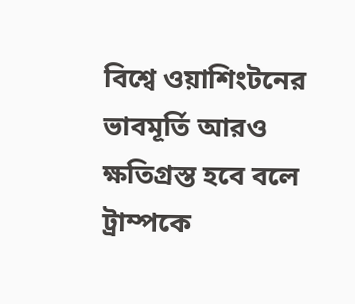বিশ্বে ওয়াশিংটনের ভাবমূর্তি আরও ক্ষতিগ্রস্ত হবে বলে ট্রাম্পকে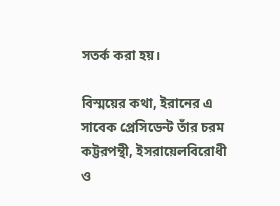সতর্ক করা হয়।

বিস্ময়ের কথা, ইরানের এ সাবেক প্রেসিডেন্ট তাঁর চরম কট্টরপন্থী, ইসরায়েলবিরোধী ও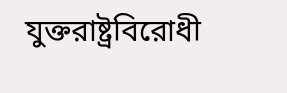যুক্তরাষ্ট্রবিরোধী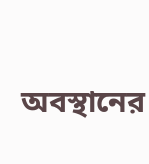অবস্থানের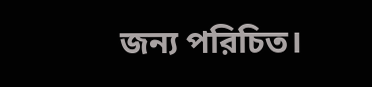জন্য পরিচিত।